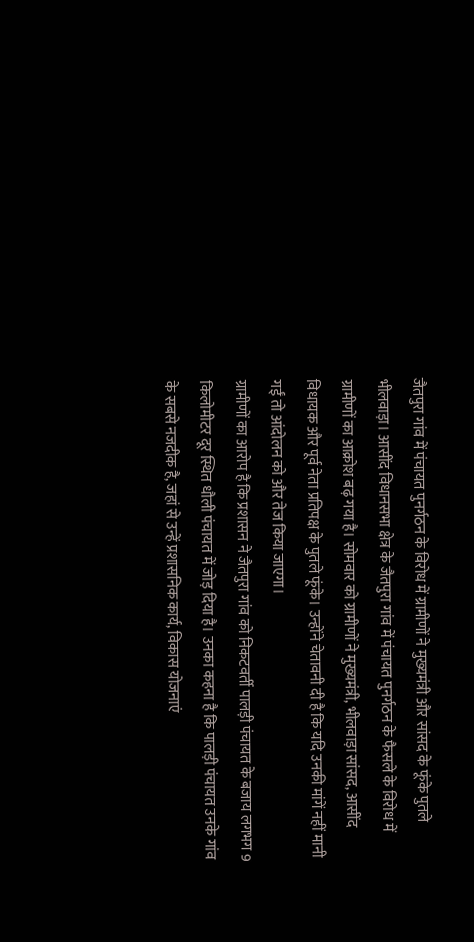जैतपुरा गांव में पंचायत पुनर्गठन के विरोध में ग्रामीणों ने मुख्यमंत्री और सांसद के फूंके पुतले
भीलवाड़ा। आसींद विधानसभा क्षेत्र के जैतपुरा गांव में पंचायत पुनर्गठन के फैसले के विरोध में ग्रामीणों का आक्रोश बढ़ गया है। सोमवार को ग्रामीणों ने मुख्यमंत्री, भीलवाड़ा सांसद, आसींद विधायक और पूर्व नेता प्रतिपक्ष के पुतले फूंके। उन्होंने चेतावनी दी है कि यदि उनकी मांगें नहीं मानी गईं तो आंदोलन को और तेज किया जाएगा।
ग्रामीणों का आरोप है कि प्रशासन ने जैतपुरा गांव को निकटवर्ती पालड़ी पंचायत के बजाय लगभग 9 किलोमीटर दूर स्थित धौली पंचायत में जोड़ दिया है। उनका कहना है कि पालड़ी पंचायत उनके गांव के सबसे नजदीक है, जहां से उन्हें प्रशासनिक कार्य, विकास योजनाएं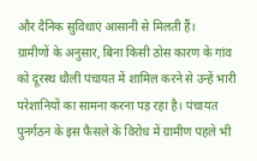और दैनिक सुविधाएं आसानी से मिलती हैं।
ग्रामीणों के अनुसार, बिना किसी ठोस कारण के गांव को दूरस्थ धौली पंचायत में शामिल करने से उन्हें भारी परेशानियों का सामना करना पड़ रहा है। पंचायत पुनर्गठन के इस फैसले के विरोध में ग्रामीण पहले भी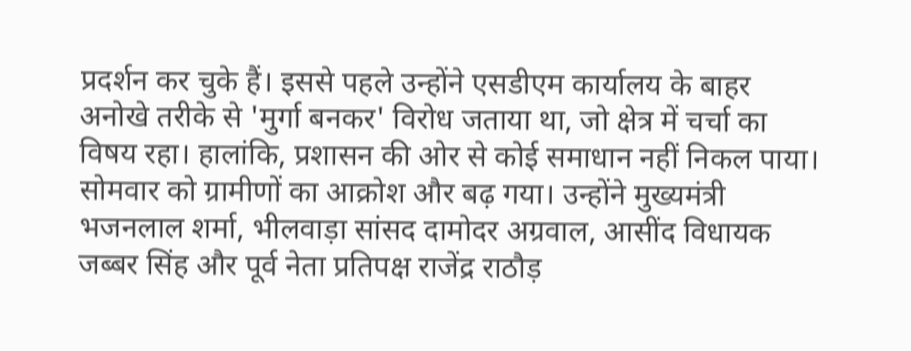प्रदर्शन कर चुके हैं। इससे पहले उन्होंने एसडीएम कार्यालय के बाहर अनोखे तरीके से 'मुर्गा बनकर' विरोध जताया था, जो क्षेत्र में चर्चा का विषय रहा। हालांकि, प्रशासन की ओर से कोई समाधान नहीं निकल पाया।
सोमवार को ग्रामीणों का आक्रोश और बढ़ गया। उन्होंने मुख्यमंत्री भजनलाल शर्मा, भीलवाड़ा सांसद दामोदर अग्रवाल, आसींद विधायक जब्बर सिंह और पूर्व नेता प्रतिपक्ष राजेंद्र राठौड़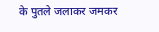के पुतले जलाकर जमकर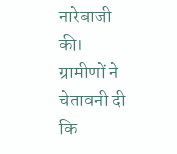नारेबाजी की।
ग्रामीणों ने चेतावनी दी कि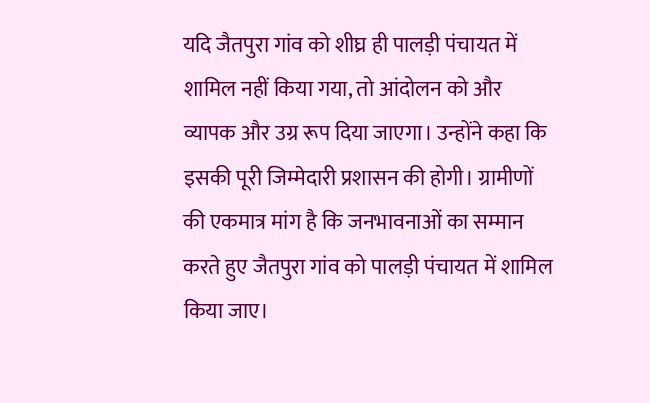यदि जैतपुरा गांव को शीघ्र ही पालड़ी पंचायत में शामिल नहीं किया गया, तो आंदोलन को और व्यापक और उग्र रूप दिया जाएगा। उन्होंने कहा कि इसकी पूरी जिम्मेदारी प्रशासन की होगी। ग्रामीणों की एकमात्र मांग है कि जनभावनाओं का सम्मान करते हुए जैतपुरा गांव को पालड़ी पंचायत में शामिल किया जाए।